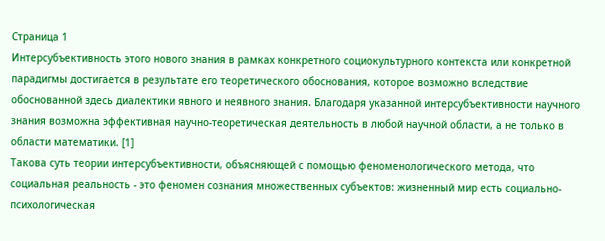Cтраница 1
Интерсубъективность этого нового знания в рамках конкретного социокультурного контекста или конкретной парадигмы достигается в результате его теоретического обоснования, которое возможно вследствие обоснованной здесь диалектики явного и неявного знания. Благодаря указанной интерсубъективности научного знания возможна эффективная научно-теоретическая деятельность в любой научной области, а не только в области математики. [1]
Такова суть теории интерсубъективности, объясняющей с помощью феноменологического метода, что социальная реальность - это феномен сознания множественных субъектов: жизненный мир есть социально-психологическая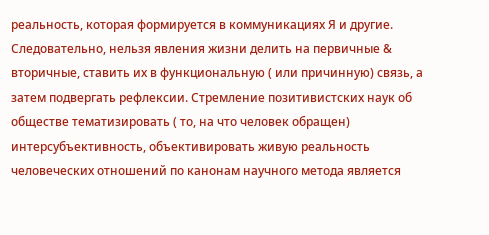реальность, которая формируется в коммуникациях Я и другие. Следовательно, нельзя явления жизни делить на первичные & вторичные, ставить их в функциональную ( или причинную) связь, а затем подвергать рефлексии. Стремление позитивистских наук об обществе тематизировать ( то, на что человек обращен) интерсубъективность, объективировать живую реальность человеческих отношений по канонам научного метода является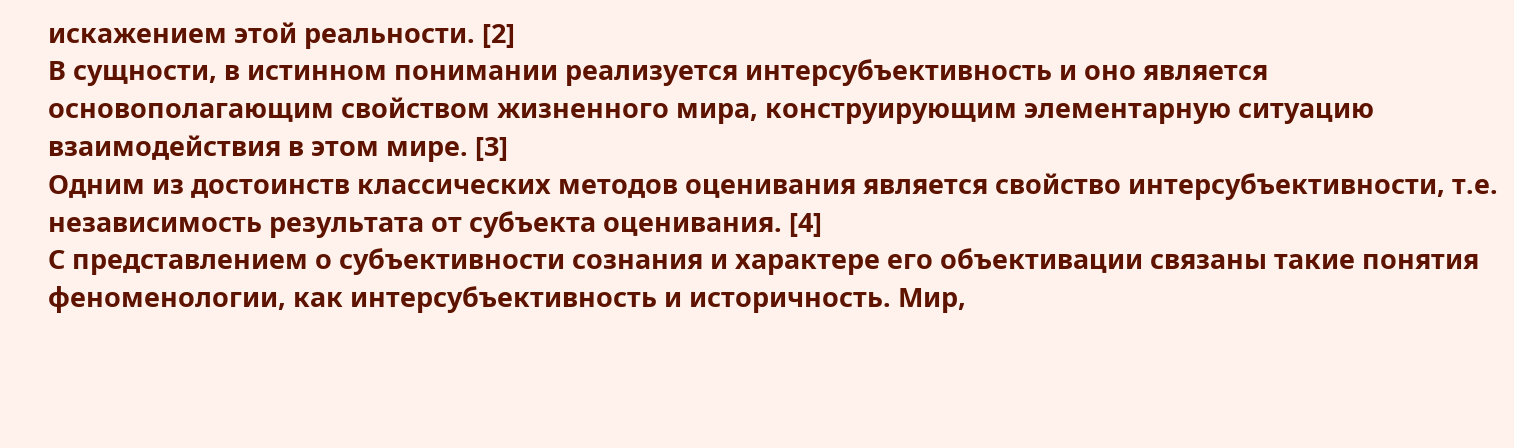искажением этой реальности. [2]
В сущности, в истинном понимании реализуется интерсубъективность и оно является основополагающим свойством жизненного мира, конструирующим элементарную ситуацию взаимодействия в этом мире. [3]
Одним из достоинств классических методов оценивания является свойство интерсубъективности, т.е. независимость результата от субъекта оценивания. [4]
С представлением о субъективности сознания и характере его объективации связаны такие понятия феноменологии, как интерсубъективность и историчность. Мир,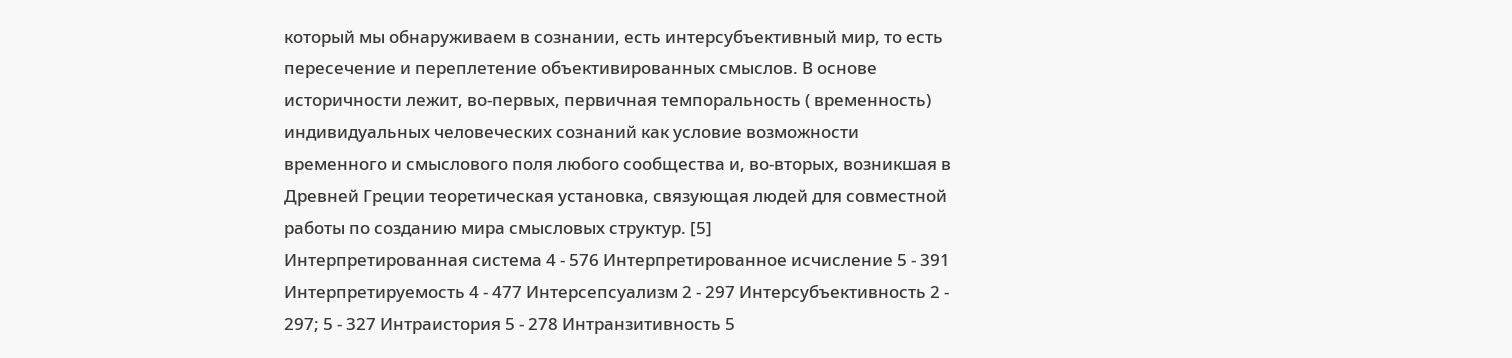который мы обнаруживаем в сознании, есть интерсубъективный мир, то есть пересечение и переплетение объективированных смыслов. В основе историчности лежит, во-первых, первичная темпоральность ( временность) индивидуальных человеческих сознаний как условие возможности временного и смыслового поля любого сообщества и, во-вторых, возникшая в Древней Греции теоретическая установка, связующая людей для совместной работы по созданию мира смысловых структур. [5]
Интерпретированная система 4 - 576 Интерпретированное исчисление 5 - 391 Интерпретируемость 4 - 477 Интерсепсуализм 2 - 297 Интерсубъективность 2 - 297; 5 - 327 Интраистория 5 - 278 Интранзитивность 5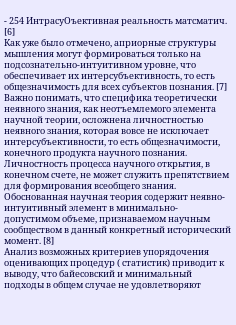- 254 ИнтрасуОъективная реальность матсматич. [6]
Как уже было отмечено, априорные структуры мышления могут формироваться только на подсознательно-интуитивном уровне, что обеспечивает их интерсубъективность, то есть общезначимость для всех субъектов познания. [7]
Важно понимать, что специфика теоретически неявного знания, как неотъемлемого элемента научной теории, осложнена личностностью неявного знания, которая вовсе не исключает интерсубъективности, то есть общезначимости, конечного продукта научного познания. Личностность процесса научного открытия, в конечном счете, не может служить препятствием для формирования всеобщего знания. Обоснованная научная теория содержит неявно-интуитивный элемент в минимально-допустимом объеме, признаваемом научным сообществом в данный конкретный исторический момент. [8]
Анализ возможных критериев упорядочения оценивающих процедур ( статистик) приводит к выводу, что байесовский и минимальный подходы в общем случае не удовлетворяют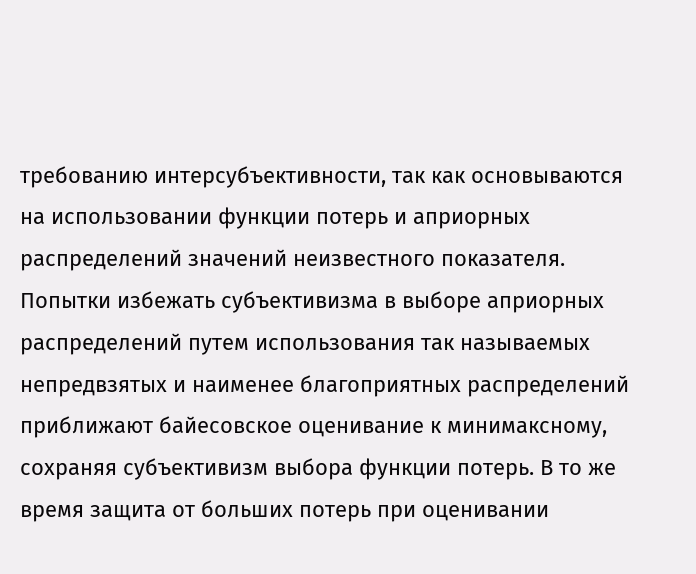требованию интерсубъективности, так как основываются на использовании функции потерь и априорных распределений значений неизвестного показателя. Попытки избежать субъективизма в выборе априорных распределений путем использования так называемых непредвзятых и наименее благоприятных распределений приближают байесовское оценивание к минимаксному, сохраняя субъективизм выбора функции потерь. В то же время защита от больших потерь при оценивании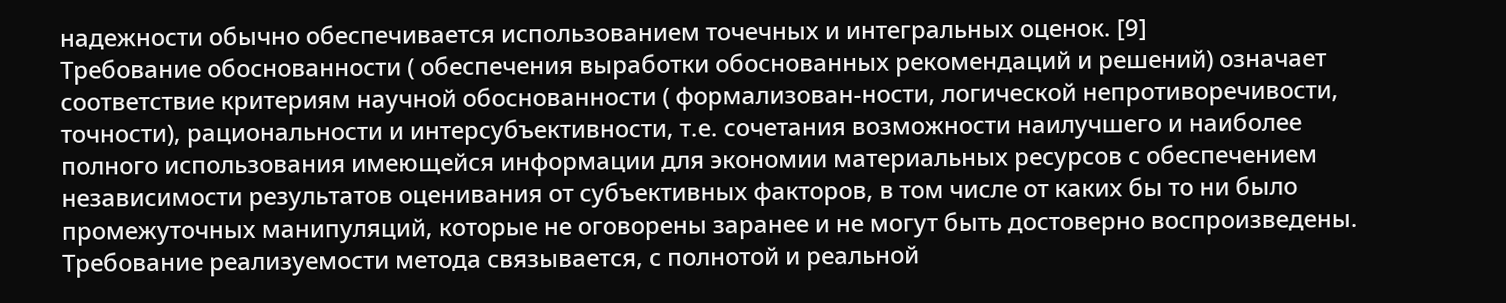надежности обычно обеспечивается использованием точечных и интегральных оценок. [9]
Требование обоснованности ( обеспечения выработки обоснованных рекомендаций и решений) означает соответствие критериям научной обоснованности ( формализован-ности, логической непротиворечивости, точности), рациональности и интерсубъективности, т.е. сочетания возможности наилучшего и наиболее полного использования имеющейся информации для экономии материальных ресурсов с обеспечением независимости результатов оценивания от субъективных факторов, в том числе от каких бы то ни было промежуточных манипуляций, которые не оговорены заранее и не могут быть достоверно воспроизведены. Требование реализуемости метода связывается, с полнотой и реальной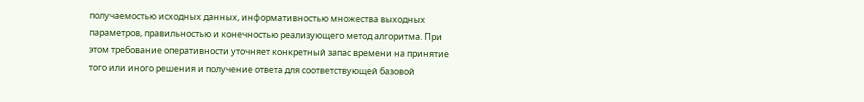получаемостью исходных данных, информативностью множества выходных параметров, правильностью и конечностью реализующего метод алгоритма. При этом требование оперативности уточняет конкретный запас времени на принятие того или иного решения и получение ответа для соответствующей базовой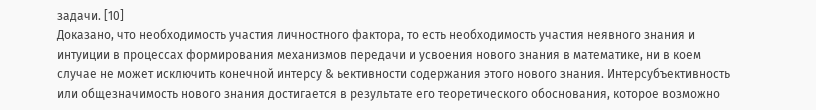задачи. [10]
Доказано, что необходимость участия личностного фактора, то есть необходимость участия неявного знания и интуиции в процессах формирования механизмов передачи и усвоения нового знания в математике, ни в коем случае не может исключить конечной интерсу & ьективности содержания этого нового знания. Интерсубъективность или общезначимость нового знания достигается в результате его теоретического обоснования, которое возможно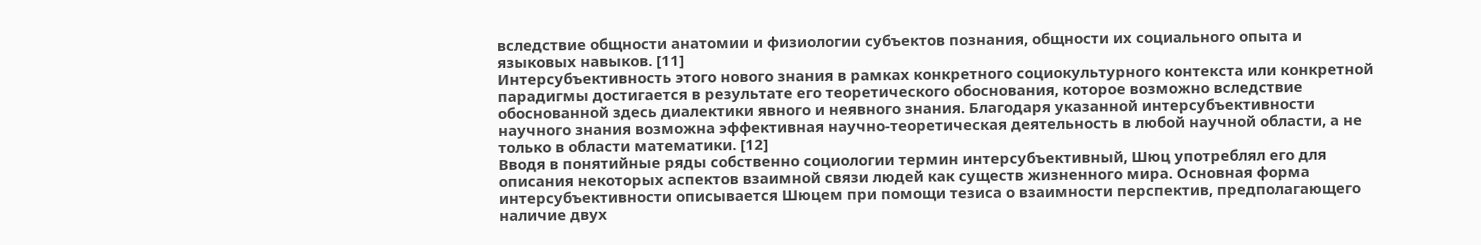вследствие общности анатомии и физиологии субъектов познания, общности их социального опыта и языковых навыков. [11]
Интерсубъективность этого нового знания в рамках конкретного социокультурного контекста или конкретной парадигмы достигается в результате его теоретического обоснования, которое возможно вследствие обоснованной здесь диалектики явного и неявного знания. Благодаря указанной интерсубъективности научного знания возможна эффективная научно-теоретическая деятельность в любой научной области, а не только в области математики. [12]
Вводя в понятийные ряды собственно социологии термин интерсубъективный, Шюц употреблял его для описания некоторых аспектов взаимной связи людей как существ жизненного мира. Основная форма интерсубъективности описывается Шюцем при помощи тезиса о взаимности перспектив, предполагающего наличие двух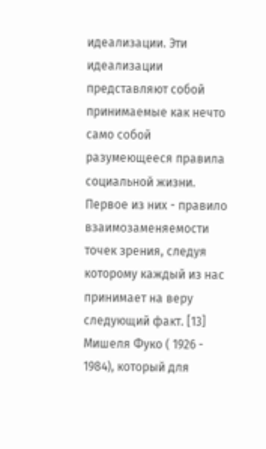идеализации. Эти идеализации представляют собой принимаемые как нечто само собой разумеющееся правила социальной жизни. Первое из них - правило взаимозаменяемости точек зрения, следуя которому каждый из нас принимает на веру следующий факт. [13]
Мишеля Фуко ( 1926 - 1984), который для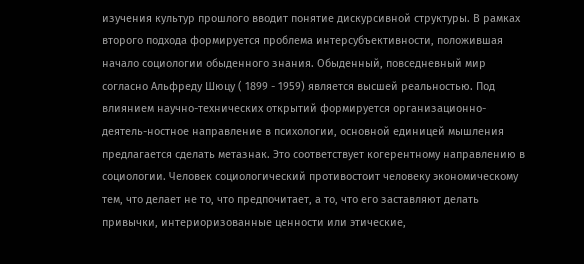изучения культур прошлого вводит понятие дискурсивной структуры. В рамках второго подхода формируется проблема интерсубъективности, положившая начало социологии обыденного знания. Обыденный, повседневный мир согласно Альфреду Шюцу ( 1899 - 1959) является высшей реальностью. Под влиянием научно-технических открытий формируется организационно-деятель-ностное направление в психологии, основной единицей мышления предлагается сделать метазнак. Это соответствует когерентному направлению в социологии. Человек социологический противостоит человеку экономическому тем, что делает не то, что предпочитает, а то, что его заставляют делать привычки, интериоризованные ценности или этические,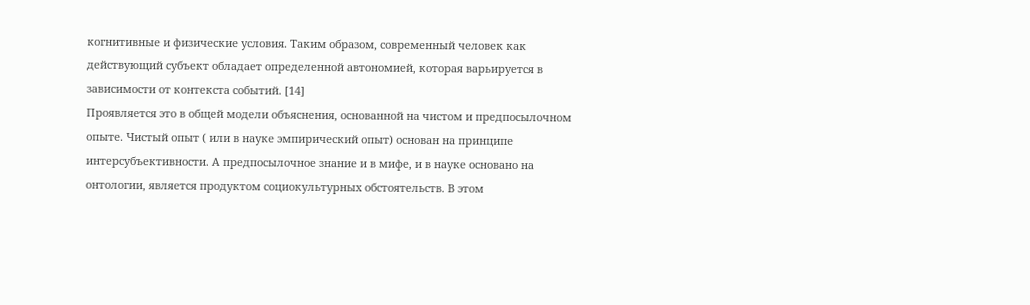когнитивные и физические условия. Таким образом, современный человек как действующий субъект обладает определенной автономией, которая варьируется в зависимости от контекста событий. [14]
Проявляется это в общей модели объяснения, основанной на чистом и предпосылочном опыте. Чистый опыт ( или в науке эмпирический опыт) основан на принципе интерсубъективности. А предпосылочное знание и в мифе, и в науке основано на онтологии, является продуктом социокультурных обстоятельств. В этом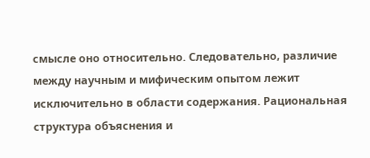смысле оно относительно. Следовательно, различие между научным и мифическим опытом лежит исключительно в области содержания. Рациональная структура объяснения и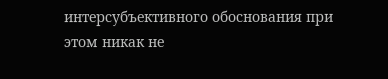интерсубъективного обоснования при этом никак не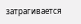затрагивается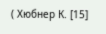( Хюбнер К. [15]